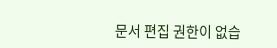문서 편집 권한이 없습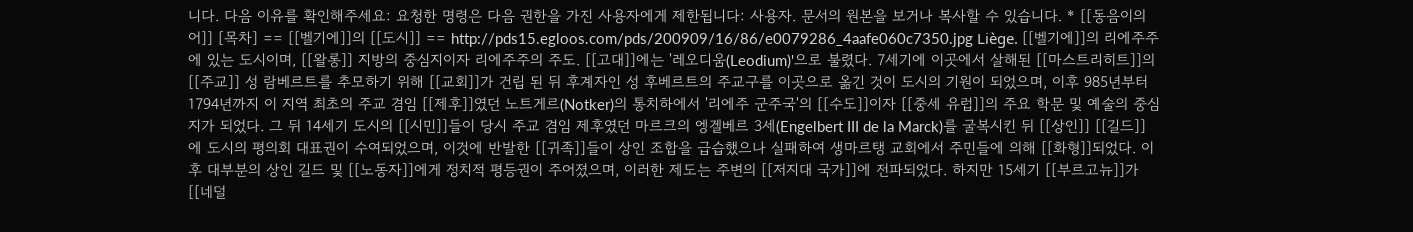니다. 다음 이유를 확인해주세요: 요청한 명령은 다음 권한을 가진 사용자에게 제한됩니다: 사용자. 문서의 원본을 보거나 복사할 수 있습니다. * [[동음이의어]] [목차] == [[벨기에]]의 [[도시]] == http://pds15.egloos.com/pds/200909/16/86/e0079286_4aafe060c7350.jpg Liège. [[벨기에]]의 리에주주에 있는 도시이며, [[왈롱]] 지방의 중심지이자 리에주주의 주도. [[고대]]에는 '레오디움(Leodium)'으로 불렸다. 7세기에 이곳에서 살해된 [[마스트리히트]]의 [[주교]] 성 람베르트를 추모하기 위해 [[교회]]가 건립 된 뒤 후계자인 성 후베르트의 주교구를 이곳으로 옮긴 것이 도시의 기원이 되었으며, 이후 985년부터 1794년까지 이 지역 최초의 주교 겸임 [[제후]]였던 노트게르(Notker)의 통치하에서 '리에주 군주국'의 [[수도]]이자 [[중세 유럽]]의 주요 학문 및 예술의 중심지가 되었다. 그 뒤 14세기 도시의 [[시민]]들이 당시 주교 겸임 제후였던 마르크의 엥겔베르 3세(Engelbert III de la Marck)를 굴복시킨 뒤 [[상인]] [[길드]]에 도시의 평의회 대표권이 수여되었으며, 이것에 반발한 [[귀족]]들이 상인 조합을 급습했으나 실패하여 생마르탱 교회에서 주민들에 의해 [[화형]]되었다. 이후 대부분의 상인 길드 및 [[노동자]]에게 정치적 평등권이 주어졌으며, 이러한 제도는 주변의 [[저지대 국가]]에 전파되었다. 하지만 15세기 [[부르고뉴]]가 [[네덜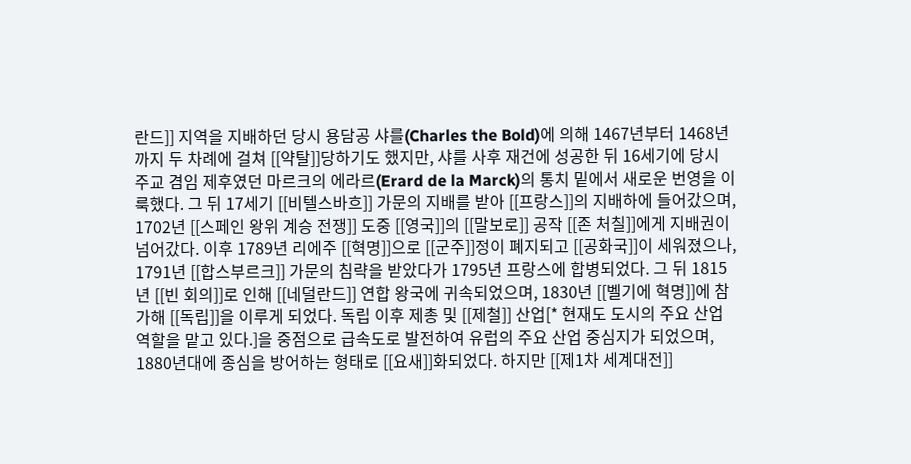란드]] 지역을 지배하던 당시 용담공 샤를(Charles the Bold)에 의해 1467년부터 1468년까지 두 차례에 걸쳐 [[약탈]]당하기도 했지만, 샤를 사후 재건에 성공한 뒤 16세기에 당시 주교 겸임 제후였던 마르크의 에라르(Erard de la Marck)의 통치 밑에서 새로운 번영을 이룩했다. 그 뒤 17세기 [[비텔스바흐]] 가문의 지배를 받아 [[프랑스]]의 지배하에 들어갔으며, 1702년 [[스페인 왕위 계승 전쟁]] 도중 [[영국]]의 [[말보로]] 공작 [[존 처칠]]에게 지배권이 넘어갔다. 이후 1789년 리에주 [[혁명]]으로 [[군주]]정이 폐지되고 [[공화국]]이 세워졌으나, 1791년 [[합스부르크]] 가문의 침략을 받았다가 1795년 프랑스에 합병되었다. 그 뒤 1815년 [[빈 회의]]로 인해 [[네덜란드]] 연합 왕국에 귀속되었으며, 1830년 [[벨기에 혁명]]에 참가해 [[독립]]을 이루게 되었다. 독립 이후 제총 및 [[제철]] 산업[* 현재도 도시의 주요 산업 역할을 맡고 있다.]을 중점으로 급속도로 발전하여 유럽의 주요 산업 중심지가 되었으며, 1880년대에 종심을 방어하는 형태로 [[요새]]화되었다. 하지만 [[제1차 세계대전]]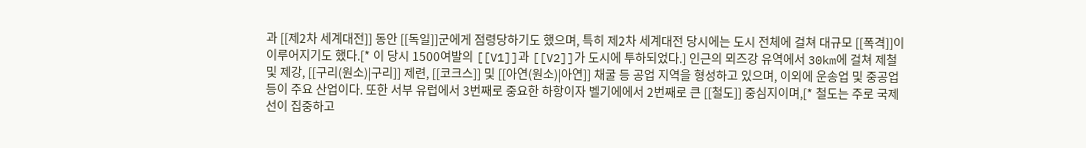과 [[제2차 세계대전]] 동안 [[독일]]군에게 점령당하기도 했으며, 특히 제2차 세계대전 당시에는 도시 전체에 걸쳐 대규모 [[폭격]]이 이루어지기도 했다.[* 이 당시 1500여발의 [[V1]]과 [[V2]]가 도시에 투하되었다.] 인근의 뫼즈강 유역에서 30km에 걸쳐 제철 및 제강, [[구리(원소)|구리]] 제련, [[코크스]] 및 [[아연(원소)|아연]] 채굴 등 공업 지역을 형성하고 있으며, 이외에 운송업 및 중공업 등이 주요 산업이다. 또한 서부 유럽에서 3번째로 중요한 하항이자 벨기에에서 2번째로 큰 [[철도]] 중심지이며,[* 철도는 주로 국제선이 집중하고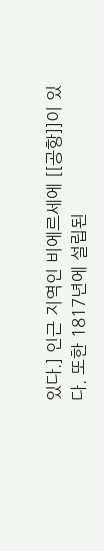있다.] 인근 지역인 비에르세에 [[공항]]이 있다. 또한 1817년에 설립된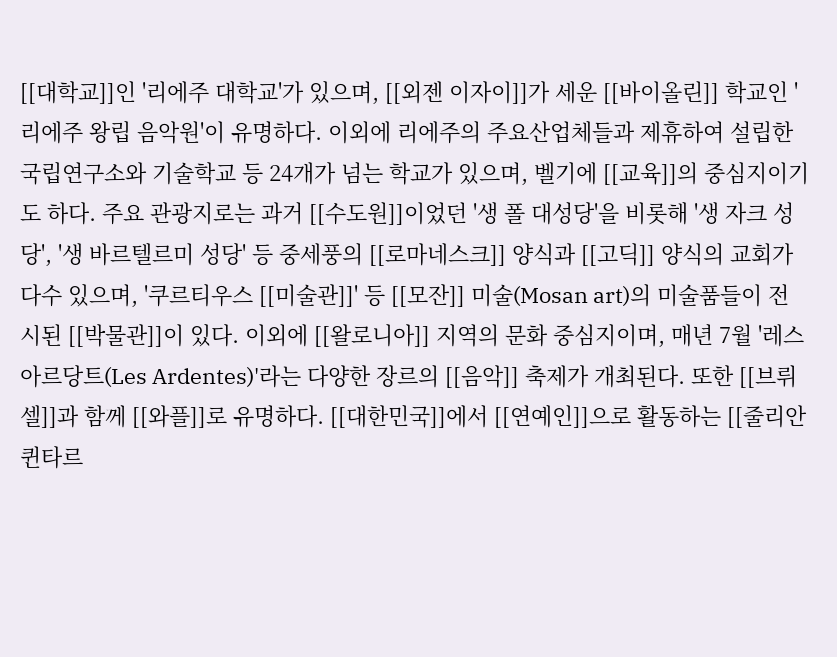[[대학교]]인 '리에주 대학교'가 있으며, [[외젠 이자이]]가 세운 [[바이올린]] 학교인 '리에주 왕립 음악원'이 유명하다. 이외에 리에주의 주요산업체들과 제휴하여 설립한 국립연구소와 기술학교 등 24개가 넘는 학교가 있으며, 벨기에 [[교육]]의 중심지이기도 하다. 주요 관광지로는 과거 [[수도원]]이었던 '생 폴 대성당'을 비롯해 '생 자크 성당', '생 바르텔르미 성당' 등 중세풍의 [[로마네스크]] 양식과 [[고딕]] 양식의 교회가 다수 있으며, '쿠르티우스 [[미술관]]' 등 [[모잔]] 미술(Mosan art)의 미술품들이 전시된 [[박물관]]이 있다. 이외에 [[왈로니아]] 지역의 문화 중심지이며, 매년 7월 '레스 아르당트(Les Ardentes)'라는 다양한 장르의 [[음악]] 축제가 개최된다. 또한 [[브뤼셀]]과 함께 [[와플]]로 유명하다. [[대한민국]]에서 [[연예인]]으로 활동하는 [[줄리안 퀸타르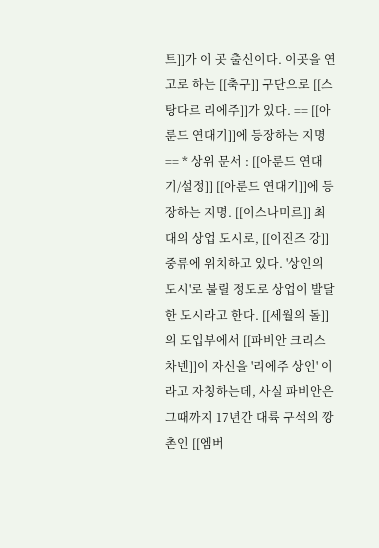트]]가 이 곳 출신이다. 이곳을 연고로 하는 [[축구]] 구단으로 [[스탕다르 리에주]]가 있다. == [[아룬드 연대기]]에 등장하는 지명 == * 상위 문서 : [[아룬드 연대기/설정]] [[아룬드 연대기]]에 등장하는 지명. [[이스나미르]] 최대의 상업 도시로, [[이진즈 강]] 중류에 위치하고 있다. '상인의 도시'로 불릴 정도로 상업이 발달한 도시라고 한다. [[세월의 돌]]의 도입부에서 [[파비안 크리스차넨]]이 자신을 '리에주 상인' 이라고 자칭하는데, 사실 파비안은 그때까지 17년간 대륙 구석의 깡촌인 [[엠버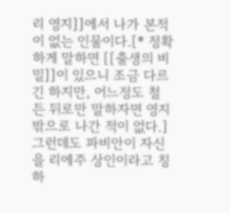리 영지]]에서 나가 본적이 없는 인물이다.[* 정확하게 말하면 [[출생의 비밀]]이 있으니 조금 다르긴 하지만, 어느정도 철 든 뒤로만 말하자면 영지 밖으로 나간 적이 없다.] 그런데도 파비안이 자신을 리에주 상인이라고 칭하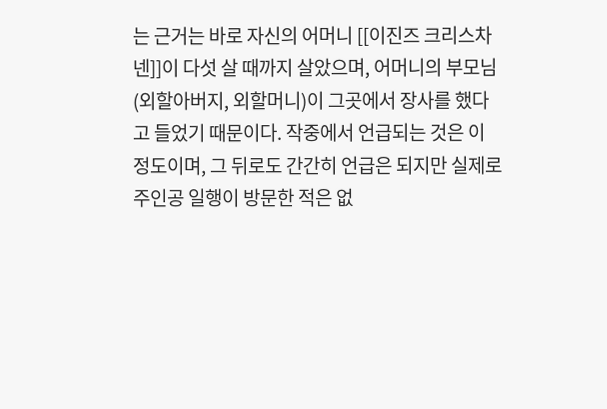는 근거는 바로 자신의 어머니 [[이진즈 크리스차넨]]이 다섯 살 때까지 살았으며, 어머니의 부모님(외할아버지, 외할머니)이 그곳에서 장사를 했다고 들었기 때문이다. 작중에서 언급되는 것은 이 정도이며, 그 뒤로도 간간히 언급은 되지만 실제로 주인공 일행이 방문한 적은 없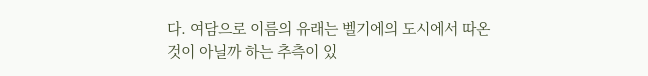다. 여담으로 이름의 유래는 벨기에의 도시에서 따온 것이 아닐까 하는 추측이 있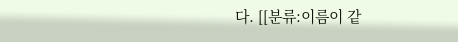다. [[분류:이름이 같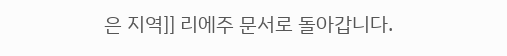은 지역]] 리에주 문서로 돌아갑니다.